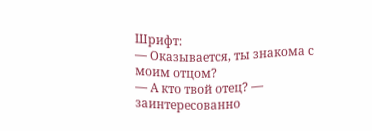Шрифт:
— Оказывается, ты знакома с моим отцом?
— А кто твой отец? — заинтересованно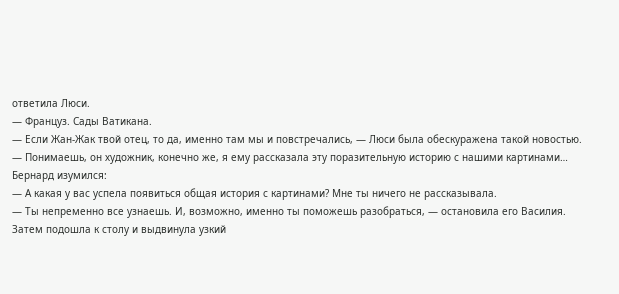ответила Люси.
— Француз. Сады Ватикана.
— Если Жан-Жак твой отец, то да, именно там мы и повстречались, — Люси была обескуражена такой новостью.
— Понимаешь, он художник, конечно же, я ему рассказала эту поразительную историю с нашими картинами…
Бернард изумился:
— А какая у вас успела появиться общая история с картинами? Мне ты ничего не рассказывала.
— Ты непременно все узнаешь. И, возможно, именно ты поможешь разобраться, — остановила его Василия.
Затем подошла к столу и выдвинула узкий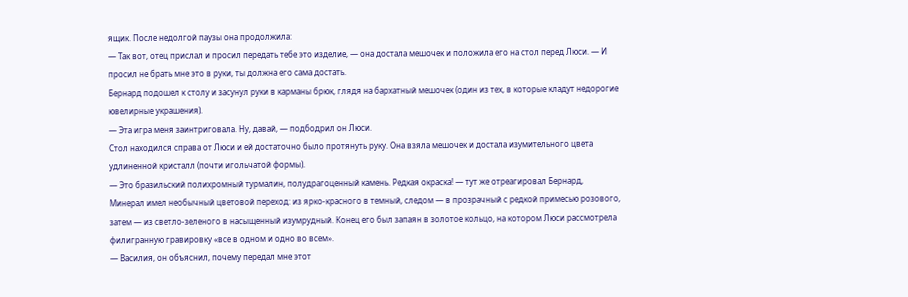ящик. После недолгой паузы она продолжила:
— Так вот, отец прислал и просил передать тебе это изделие, — она достала мешочек и положила его на стол перед Люси. — И просил не брать мне это в руки, ты должна его сама достать.
Бернард подошел к столу и засунул руки в карманы брюк, глядя на бархатный мешочек (один из тех, в которые кладут недорогие ювелирные украшения).
— Эта игра меня заинтриговала. Ну, давай, — подбодрил он Люси.
Стол находился справа от Люси и ей достаточно было протянуть руку. Она взяла мешочек и достала изумительного цвета удлиненной кристалл (почти игольчатой формы).
— Это бразильский полихромный турмалин, полудрагоценный камень. Редкая окраска! — тут же отреагировал Бернард,
Минерал имел необычный цветовой переход: из ярко-красного в темный, следом — в прозрачный с редкой примесью розового, затем — из светло-зеленого в насыщенный изумрудный. Конец его был запаян в золотое кольцо, на котором Люси рассмотрела филигранную гравировку «все в одном и одно во всем».
— Василия, он объяснил, почему передал мне этот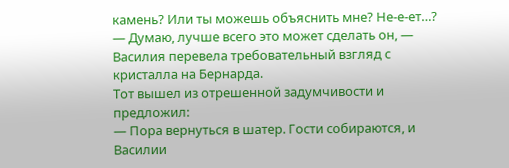камень? Или ты можешь объяснить мне? Не-е-ет…?
— Думаю, лучше всего это может сделать он, — Василия перевела требовательный взгляд с кристалла на Бернарда.
Тот вышел из отрешенной задумчивости и предложил:
— Пора вернуться в шатер. Гости собираются, и Василии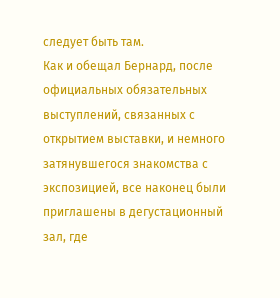следует быть там.
Как и обещал Бернард, после официальных обязательных выступлений, связанных с открытием выставки, и немного затянувшегося знакомства с экспозицией, все наконец были приглашены в дегустационный зал, где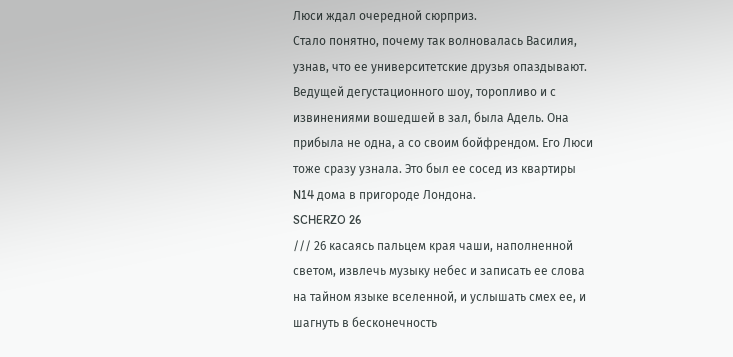Люси ждал очередной сюрприз.
Стало понятно, почему так волновалась Василия, узнав, что ее университетские друзья опаздывают. Ведущей дегустационного шоу, торопливо и с извинениями вошедшей в зал, была Адель. Она прибыла не одна, а со своим бойфрендом. Его Люси тоже сразу узнала. Это был ее сосед из квартиры N14 дома в пригороде Лондона.
SCHERZO 26
/// 26 касаясь пальцем края чаши, наполненной светом, извлечь музыку небес и записать ее слова на тайном языке вселенной, и услышать смех ее, и шагнуть в бесконечность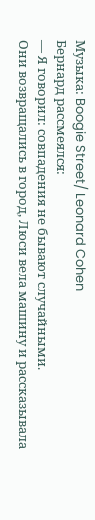Музыка: Boogie Street/ Leonard Cohen
Бернард рассмеялся:
— Я говорил: совпадения не бывают случайными.
Они возвращались в город, Люси вела машину и рассказывала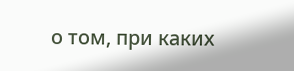о том, при каких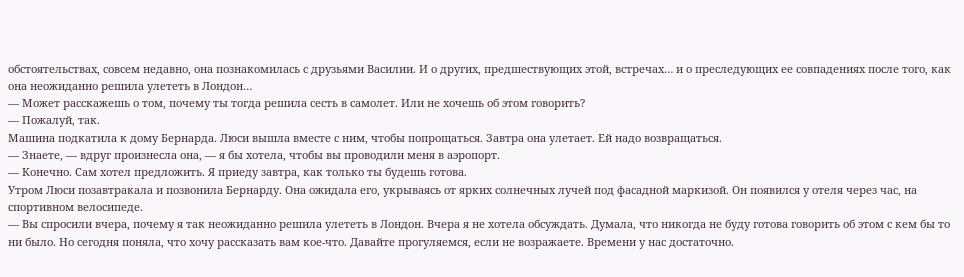обстоятельствах, совсем недавно, она познакомилась с друзьями Василии. И о других, предшествующих этой, встречах… и о преследующих ее совпадениях после того, как она неожиданно решила улететь в Лондон…
— Может расскажешь о том, почему ты тогда решила сесть в самолет. Или не хочешь об этом говорить?
— Пожалуй, так.
Машина подкатила к дому Бернарда. Люси вышла вместе с ним, чтобы попрощаться. Завтра она улетает. Ей надо возвращаться.
— Знаете, — вдруг произнесла она, — я бы хотела, чтобы вы проводили меня в аэропорт.
— Конечно. Сам хотел предложить. Я приеду завтра, как только ты будешь готова.
Утром Люси позавтракала и позвонила Бернарду. Она ожидала его, укрываясь от ярких солнечных лучей под фасадной маркизой. Он появился у отеля через час, на спортивном велосипеде.
— Вы спросили вчера, почему я так неожиданно решила улететь в Лондон. Вчера я не хотела обсуждать. Думала, что никогда не буду готова говорить об этом с кем бы то ни было. Но сегодня поняла, что хочу рассказать вам кое-что. Давайте прогуляемся, если не возражаете. Времени у нас достаточно.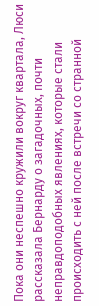Пока они неспешно кружили вокруг квартала, Люси рассказала Бернарду о загадочных, почти неправдоподобных явлениях, которые стали происходить с ней после встречи со странной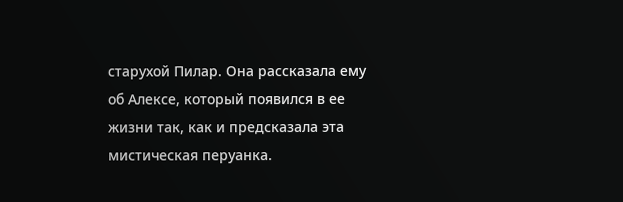старухой Пилар. Она рассказала ему об Алексе, который появился в ее жизни так, как и предсказала эта мистическая перуанка.